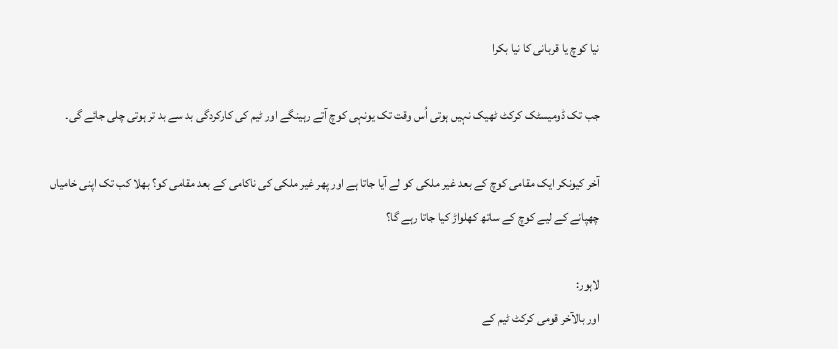نیا کوچ یا قربانی کا نیا بکرا

جب تک ڈومیسٹک کرکٹ ٹھیک نہیں ہوتی اُس وقت تک یونہی کوچ آتے رہینگے اور ٹیم کی کارکردگی بد سے بد تر ہوتی چلی جائے گی۔

آخر کیونکر ایک مقامی کوچ کے بعد غیر ملکی کو لے آیا جاتا ہے اور پھر غیر ملکی کی ناکامی کے بعد مقامی کو؟ بھلا کب تک اپنی خامیاں چھپانے کے لیے کوچ کے ساتھ کھلواڑ کیا جاتا رہے گا؟

لاہور:
اور بالآخر قومی کرکٹ ٹیم کے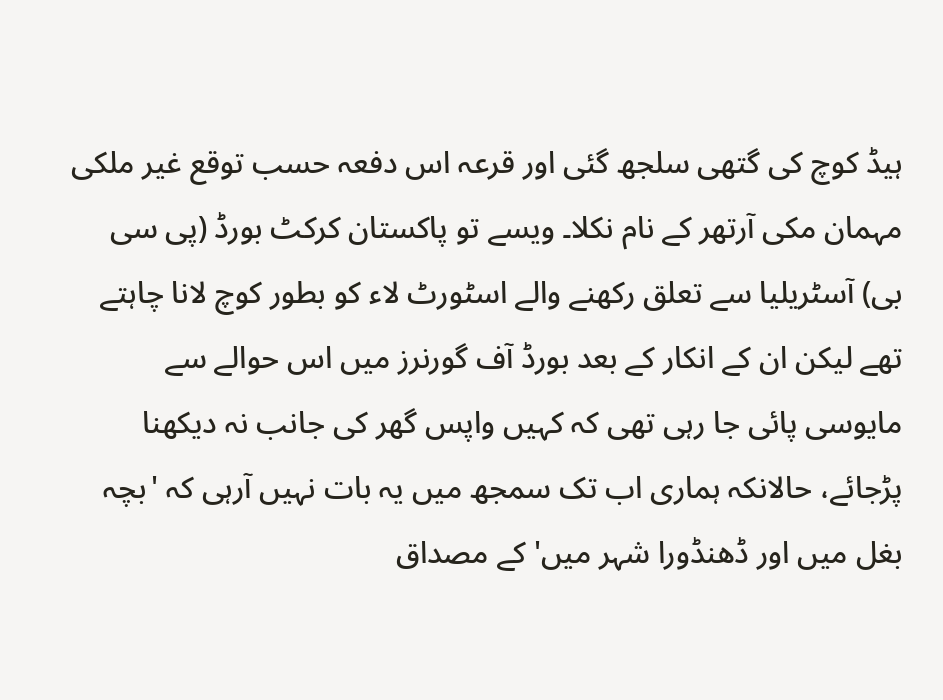ہیڈ کوچ کی گتھی سلجھ گئی اور قرعہ اس دفعہ حسب توقع غیر ملکی مہمان مکی آرتھر کے نام نکلا۔ ویسے تو پاکستان کرکٹ بورڈ (پی سی بی) آسٹریلیا سے تعلق رکھنے والے اسٹورٹ لاء کو بطور کوچ لانا چاہتے تھے لیکن ان کے انکار کے بعد بورڈ آف گورنرز میں اس حوالے سے مایوسی پائی جا رہی تھی کہ کہیں واپس گھر کی جانب نہ دیکھنا پڑجائے، حالانکہ ہماری اب تک سمجھ میں یہ بات نہیں آرہی کہ 'بچہ بغل میں اور ڈھنڈورا شہر میں' کے مصداق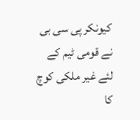کیونکر پی سی بی نے قومی ٹیم کے لئے غیر ملکی کوچ کا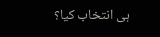ہی انتخاب کیا؟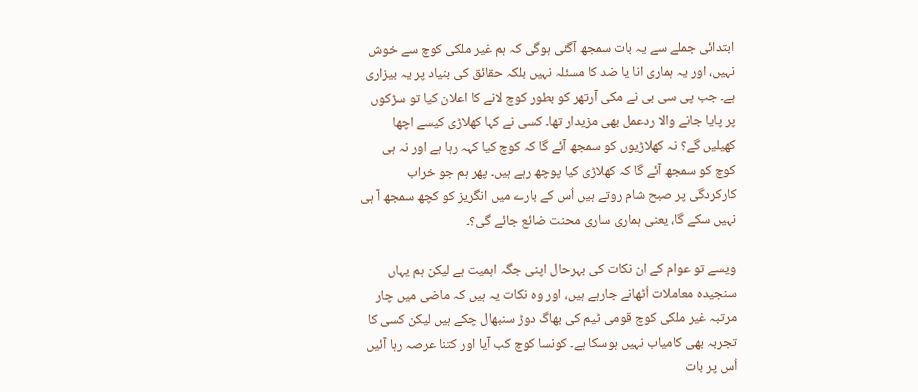ابتدائی جملے سے یہ بات سمجھ آگئی ہوگی کہ ہم غیر ملکی کوچ سے خوش نہیں، اور یہ ہماری انا یا ضد کا مسئلہ نہیں بلکہ حقائق کی بنیاد پر یہ بیزاری ہے۔ جب پی سی بی نے مکی آرتھر کو بطور کوچ لانے کا اعلان کیا تو سڑکوں پر پایا جانے والا ردعمل بھی مزیدار تھا۔ کسی نے کہا کھلاڑی کیسے اچھا کھیلیں گے؟ نہ کھلاڑیوں کو سمجھ آئے گا کہ کوچ کیا کہہ رہا ہے اور نہ ہی کوچ کو سمجھ آئے گا کہ کھلاڑی کیا پوچھ رہے ہیں۔ پھر ہم جو خراب کارکردگی پر صبح شام روتے ہیں اُس کے بارے میں انگریز کو کچھ سمجھ آ ہی نہیں سکے گا، یعنی ہماری ساری محنت ضائع جائے گی؟۔

ویسے تو عوام کے ان نکات کی بہرحال اپنی جگہ اہمیت ہے لیکن ہم یہاں سنجیدہ معاملات اُٹھانے جارہے ہیں، اور وہ نکات یہ ہیں کہ ماضی میں چار مرتبہ غیر ملکی کوچ قومی ٹیم کی بھاگ دوڑ سنبھال چکے ہیں لیکن کسی کا تجربہ بھی کامیاب نہیں ہوسکا ہے۔ کونسا کوچ کب آیا اور کتنا عرصہ رہا آئیں اُس پر بات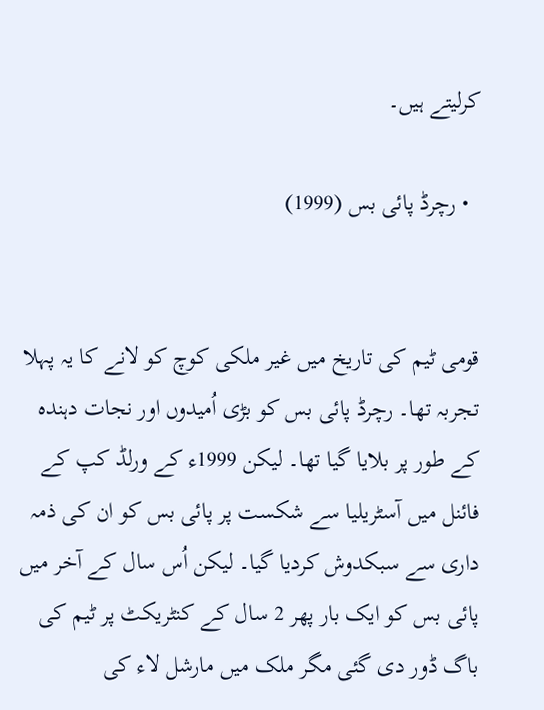کرلیتے ہیں۔

  • رچرڈ پائی بس (1999)


قومی ٹیم کی تاریخ میں غیر ملکی کوچ کو لانے کا یہ پہلا تجربہ تھا۔ رچرڈ پائی بس کو بڑی اُمیدوں اور نجات دہندہ کے طور پر بلایا گیا تھا۔ لیکن 1999ء کے ورلڈ کپ کے فائنل میں آسٹریلیا سے شکست پر پائی بس کو ان کی ذمہ داری سے سبکدوش کردیا گیا۔ لیکن اُس سال کے آخر میں پائی بس کو ایک بار پھر 2 سال کے کنٹریکٹ پر ٹیم کی باگ ڈور دی گئی مگر ملک میں مارشل لاء کی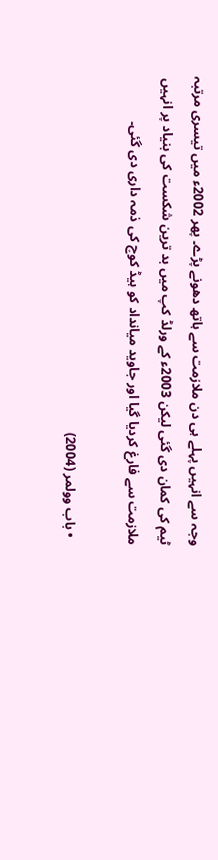وجہ سے انہیں پہلے ہی دن ملازمت سے ہاتھ دھونے پڑے۔ پھر 2002ء میں تیسری مرتبہ ٹیم کی کمان دی گئی لیکن 2003ء کے ورلڈ کپ میں بد ترین شکست کی بنیاد پر انہیں ملازمت سے فارغ کردیا گیا اور جاوید میانداد کو ہیڈ کوچ کی ذمہ داری دی گئی۔

  • باب وولمر (2004)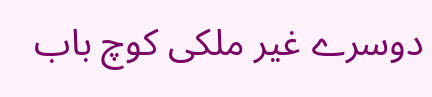دوسرے غیر ملکی کوچ باب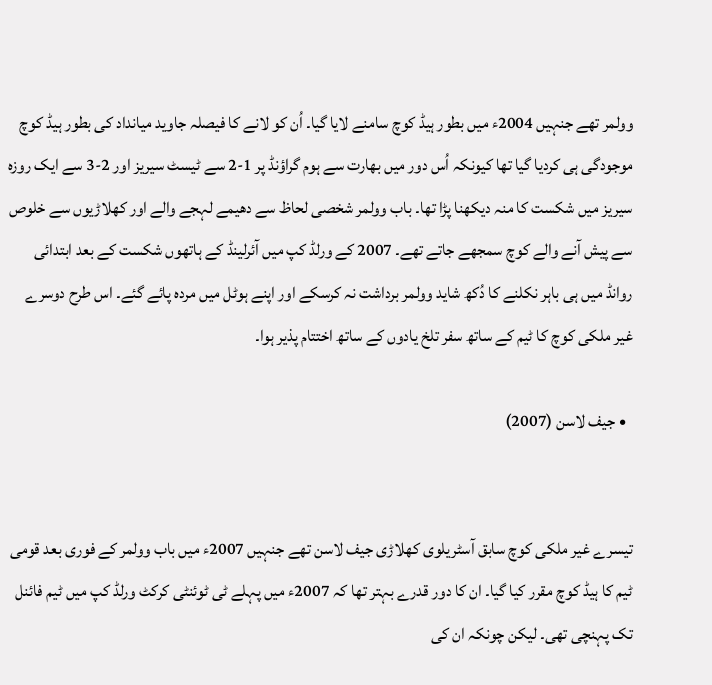وولمر تھے جنہیں 2004ء میں بطور ہیڈ کوچ سامنے لایا گیا۔ اُن کو لانے کا فیصلہ جاوید میانداد کی بطور ہیڈ کوچ موجودگی ہی کردیا گیا تھا کیونکہ اُس دور میں بھارت سے ہوم گراؤنڈ پر 1-2 سے ٹیسٹ سیریز اور 2-3 سے ایک روزہ سیریز میں شکست کا منہ دیکھنا پڑا تھا۔ باب وولمر شخصی لحاظ سے دھیمے لہجے والے اور کھلاڑیوں سے خلوص سے پیش آنے والے کوچ سمجھے جاتے تھے۔ 2007 کے ورلڈ کپ میں آئرلینڈ کے ہاتھوں شکست کے بعد ابتدائی روانڈ میں ہی باہر نکلنے کا دُکھ شاید وولمر برداشت نہ کرسکے اور اپنے ہوٹل میں مردہ پائے گئے۔ اس طرح دوسرے غیر ملکی کوچ کا ٹیم کے ساتھ سفر تلخ یادوں کے ساتھ اختتام پذیر ہوا۔

  • جیف لاسن (2007)


تیسرے غیر ملکی کوچ سابق آسٹریلوی کھلاڑی جیف لاسن تھے جنہیں 2007ء میں باب وولمر کے فوری بعد قومی ٹیم کا ہیڈ کوچ مقرر کیا گیا۔ ان کا دور قدرے بہتر تھا کہ 2007ء میں پہلے ٹی ٹوئنٹی کرکٹ ورلڈ کپ میں ٹیم فائنل تک پہنچی تھی۔ لیکن چونکہ ان کی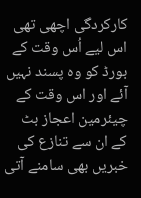کارکردگی اچھی تھی اس لیے اُس وقت کے بورڈ کو وہ پسند نہیں آئے اور اس وقت کے چیئرمین اعجاز بٹ کے ان سے تنازع کی خبریں بھی سامنے آتی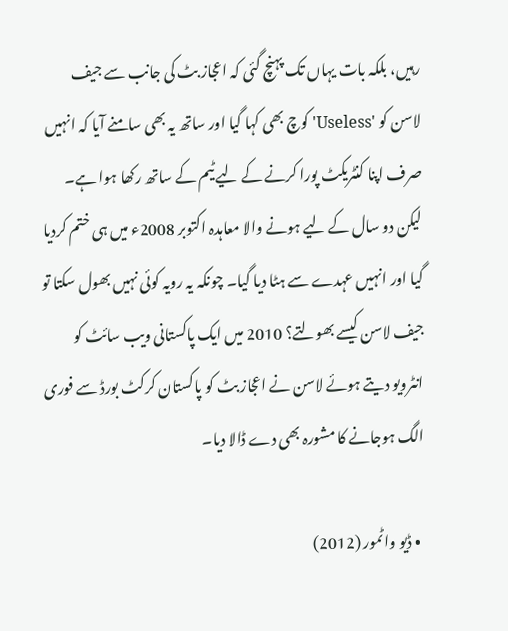رہیں، بلکہ بات یہاں تک پہنچ گئی کہ اعجاز بٹ کی جانب سے جیف لاسن کو 'Useless' کوچ بھی کہا گیا اور ساتھ یہ بھی سامنے آیا کہ انہیں صرف اپنا کنٹریکٹ پورا کرنے کے لیے ٹیم کے ساتھ رکھا ہوا ہے۔ لیکن دو سال کے لیے ہونے والا معاہدہ اکتوبر 2008ء میں ہی ختم کردیا گیا اور انہیں عہدے سے ہٹا دیا گیا۔ چونکہ یہ رویہ کوئی نہیں بھول سکتا تو جیف لاسن کیسے بھولتے؟ 2010 میں ایک پاکستانی ویب سائٹ کو انٹرویو دیتے ہوئے لاسن نے اعجاز بٹ کو پاکستان کرکٹ بورڈ سے فوری الگ ہوجانے کا مشورہ بھی دے ڈالا دیا۔

  • ڈیو واٹمور (2012)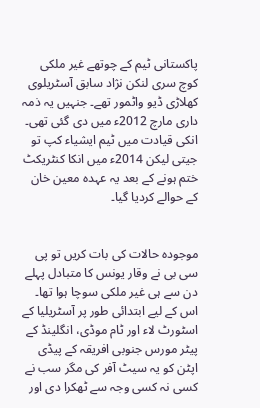پاکستانی ٹیم کے چوتھے غیر ملکی کوچ سری لنکن نژاد سابق آسٹریلوی کھلاڑی ڈیو واٹمور تھے۔ جنہیں یہ ذمہ داری مارچ 2012ء میں دی گئی تھی۔ انکی قیادت میں ٹیم ایشیاء کپ تو جیتی لیکن 2014ء میں انکا کنٹریکٹ ختم ہونے کے بعد یہ عہدہ معین خان کے حوالے کردیا گیا۔


موجودہ حالات کی بات کریں تو پی سی بی نے وقار یونس کا متبادل پہلے دن سے ہی غیر ملکی سوچا ہوا تھا۔ اس کے لیے ابتدائی طور پر آسٹریلیا کے اسٹورٹ لاء اور ٹام موڈی، انگلینڈ کے پیٹر مورس جنوبی افریقہ کے پیڈی اپٹن کو یہ سیٹ آفر کی مگر سب نے کسی نہ کسی وجہ سے ٹھکرا دی اور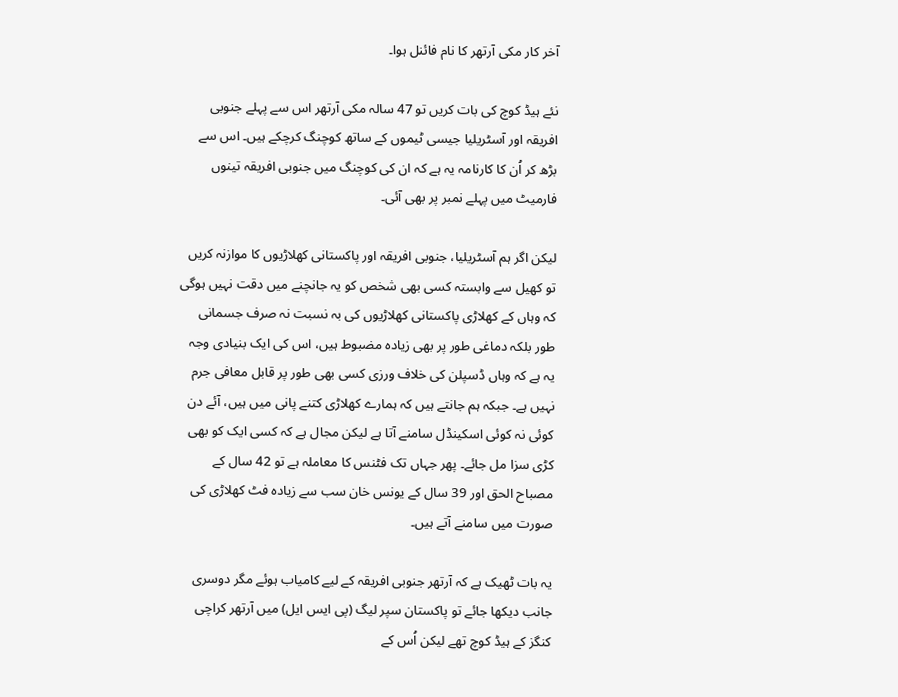آخر کار مکی آرتھر کا نام فائنل ہوا۔

نئے ہیڈ کوچ کی بات کریں تو 47 سالہ مکی آرتھر اس سے پہلے جنوبی افریقہ اور آسٹریلیا جیسی ٹیموں کے ساتھ کوچنگ کرچکے ہیں۔ اس سے بڑھ کر اُن کا کارنامہ یہ ہے کہ ان کی کوچنگ میں جنوبی افریقہ تینوں فارمیٹ میں پہلے نمبر پر بھی آئی۔

لیکن اگر ہم آسٹریلیا، جنوبی افریقہ اور پاکستانی کھلاڑیوں کا موازنہ کریں تو کھیل سے وابستہ کسی بھی شخص کو یہ جانچنے میں دقت نہیں ہوگی کہ وہاں کے کھلاڑی پاکستانی کھلاڑیوں کی بہ نسبت نہ صرف جسمانی طور بلکہ دماغی طور پر بھی زیادہ مضبوط ہیں، اس کی ایک بنیادی وجہ یہ ہے کہ وہاں ڈسپلن کی خلاف ورزی کسی بھی طور پر قابل معافی جرم نہیں ہے۔ جبکہ ہم جانتے ہیں کہ ہمارے کھلاڑی کتنے پانی میں ہیں، آئے دن کوئی نہ کوئی اسکینڈل سامنے آتا ہے لیکن مجال ہے کہ کسی ایک کو بھی کڑی سزا مل جائے۔ پھر جہاں تک فٹنس کا معاملہ ہے تو 42 سال کے مصباح الحق اور 39 سال کے یونس خان سب سے زیادہ فٹ کھلاڑی کی صورت میں سامنے آتے ہیں۔

یہ بات ٹھیک ہے کہ آرتھر جنوبی افریقہ کے لیے کامیاب ہوئے مگر دوسری جانب دیکھا جائے تو پاکستان سپر لیگ (پی ایس ایل) میں آرتھر کراچی کنگز کے ہیڈ کوچ تھے لیکن اُس کے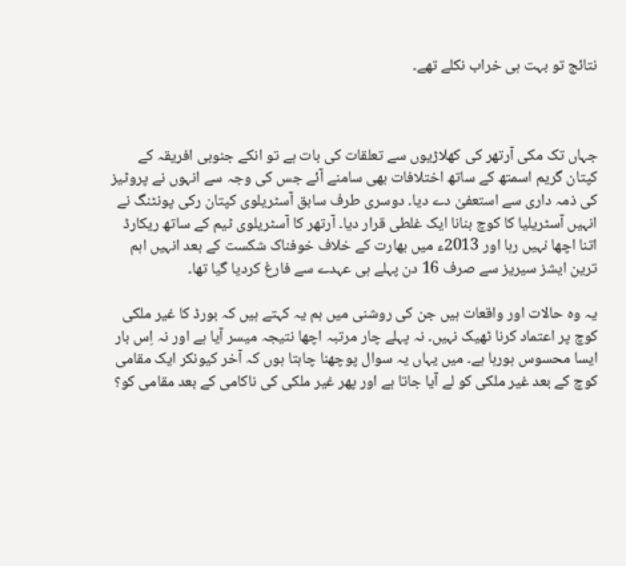نتائج تو بہت ہی خراب نکلے تھے۔



جہاں تک مکی آرتھر کی کھلاڑیوں سے تعلقات کی بات ہے تو انکے جنوبی افریقہ کے کپتان گریم اسمتھ کے ساتھ اختلافات بھی سامنے آئے جس کی وجہ سے انہوں نے پروٹیز کی ذمہ داری سے استعفیٰ دے دیا۔ دوسری طرف سابق آسٹریلوی کپتان رکی پونٹنگ نے انہیں آسٹریلیا کا کوچ بنانا ایک غلطی قرار دیا۔ آرتھر کا آسٹریلوی ٹیم کے ساتھ ریکارڈ اتنا اچھا نہیں رہا اور 2013ء میں بھارت کے خلاف خوفناک شکست کے بعد انہیں اہم ترین ایشز سیریز سے صرف 16 دن پہلے ہی عہدے سے فارغ کردیا گیا تھا۔

یہ وہ حالات اور واقعات ہیں جن کی روشنی میں ہم یہ کہتے ہیں کہ بورڈ کا غیر ملکی کوچ پر اعتماد کرنا ٹھیک نہیں۔ نہ پہلے چار مرتبہ اچھا نتیجہ میسر آیا ہے اور نہ اِس بار ایسا محسوس ہورہا ہے۔ میں یہاں یہ سوال پوچھنا چاہتا ہوں کہ آخر کیونکر ایک مقامی کوچ کے بعد غیر ملکی کو لے آیا جاتا ہے اور پھر غیر ملکی کی ناکامی کے بعد مقامی کو؟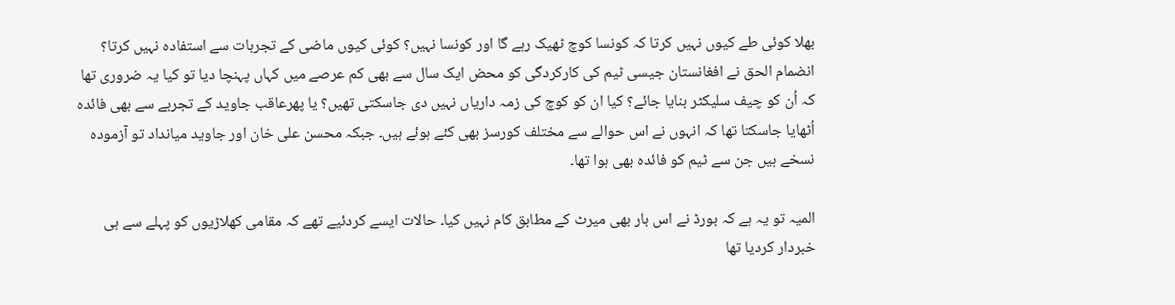بھلا کوئی طے کیوں نہیں کرتا کہ کونسا کوچ ٹھیک رہے گا اور کونسا نہیں؟ کوئی کیوں ماضی کے تجربات سے استفادہ نہیں کرتا؟ انضمام الحق نے افغانستان جیسی ٹیم کی کارکردگی کو محض ایک سال سے بھی کم عرصے میں کہاں پہنچا دیا تو کیا یہ ضروری تھا کہ اُن کو چیف سلیکٹر بنایا جائے؟ کیا ان کو کوچ کی زمہ داریاں نہیں دی جاسکتی تھیں؟ یا پھرعاقب جاوید کے تجربے سے بھی فائدہ اُٹھایا جاسکتا تھا کہ انہوں نے اس حوالے سے مختلف کورسز بھی کئے ہوئے ہیں۔ جبکہ محسن علی خان اور جاوید میانداد تو آزمودہ نسخے ہیں جن سے ٹیم کو فائدہ بھی ہوا تھا۔

المیہ تو یہ ہے کہ بورڈ نے اس بار بھی میرٹ کے مطابق کام نہیں کیا۔ حالات ایسے کردئیے تھے کہ مقامی کھلاڑیوں کو پہلے سے ہی خبردار کردیا تھا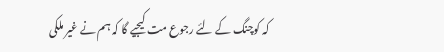کہ کوچنگ کے لئے رجوع مت کیجیے گا کہ ہم نے غیر ملکی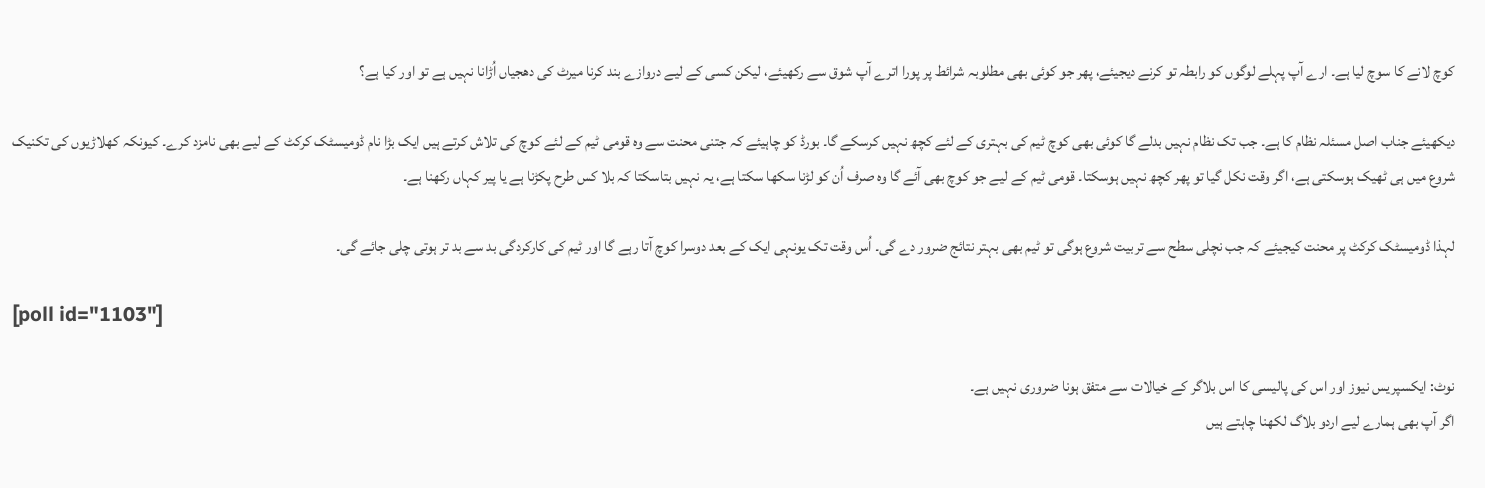کوچ لانے کا سوچ لیا ہے۔ ارے آپ پہلے لوگوں کو رابطہ تو کرنے دیجیئے، پھر جو کوئی بھی مطلوبہ شرائط پر پورا اترے آپ شوق سے رکھیئے، لیکن کسی کے لیے دروازے بند کرنا میرٹ کی دھجیاں اُڑانا نہیں ہے تو اور کیا ہے؟

دیکھیئے جناب اصل مسئلہ نظام کا ہے۔ جب تک نظام نہیں بدلے گا کوئی بھی کوچ ٹیم کی بہتری کے لئے کچھ نہیں کرسکے گا۔ بورڈ کو چاہیئے کہ جتنی محنت سے وہ قومی ٹیم کے لئے کوچ کی تلاش کرتے ہیں ایک بڑا نام ڈومیسٹک کرکٹ کے لیے بھی نامزد کرے۔ کیونکہ کھلاڑیوں کی تکنیک شروع میں ہی ٹھیک ہوسکتی ہے، اگر وقت نکل گیا تو پھر کچھ نہیں ہوسکتا۔ قومی ٹیم کے لیے جو کوچ بھی آئے گا وہ صرف اُن کو لڑنا سکھا سکتا ہے، یہ نہیں بتاسکتا کہ بلا کس طرح پکڑنا ہے یا پیر کہاں رکھنا ہے۔

لہذا ڈومیسٹک کرکٹ پر محنت کیجیئے کہ جب نچلی سطح سے تربیت شروع ہوگی تو ٹیم بھی بہتر نتائج ضرور دے گی۔ اُس وقت تک یونہی ایک کے بعد دوسرا کوچ آتا رہے گا اور ٹیم کی کارکردگی بد سے بد تر ہوتی چلی جائے گی۔

[poll id="1103"]

نوٹ: ایکسپریس نیوز اور اس کی پالیسی کا اس بلاگر کے خیالات سے متفق ہونا ضروری نہیں ہے۔
اگر آپ بھی ہمارے لیے اردو بلاگ لکھنا چاہتے ہیں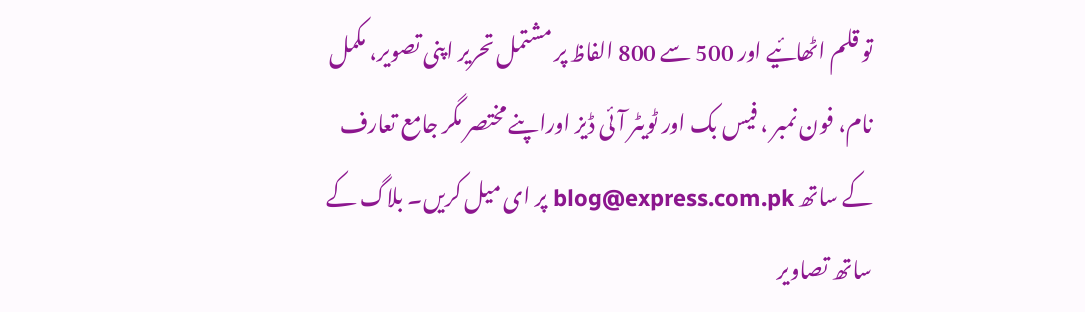تو قلم اٹھائیے اور 500 سے 800 الفاظ پر مشتمل تحریر اپنی تصویر، مکمل نام، فون نمبر ، فیس بک اور ٹویٹر آئی ڈیز اوراپنے مختصر مگر جامع تعارف کے ساتھ blog@express.com.pk پر ای میل کریں۔ بلاگ کے ساتھ تصاویر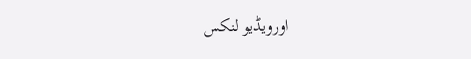اورویڈیو لنکس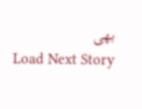بھی
Load Next Story